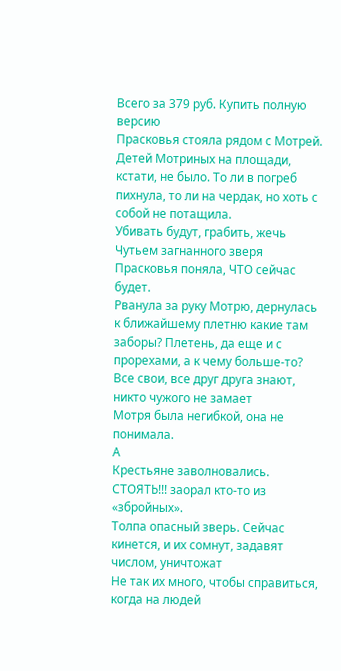Всего за 379 руб. Купить полную версию
Прасковья стояла рядом с Мотрей. Детей Мотриных на площади, кстати, не было. То ли в погреб пихнула, то ли на чердак, но хоть с собой не потащила.
Убивать будут, грабить, жечь
Чутьем загнанного зверя Прасковья поняла, ЧТО сейчас будет.
Рванула за руку Мотрю, дернулась к ближайшему плетню какие там заборы? Плетень, да еще и с прорехами, а к чему больше-то?
Все свои, все друг друга знают, никто чужого не замает
Мотря была негибкой, она не понимала.
А
Крестьяне заволновались.
СТОЯТЬ!!! заорал кто-то из «збройных».
Толпа опасный зверь. Сейчас кинется, и их сомнут, задавят числом, уничтожат
Не так их много, чтобы справиться, когда на людей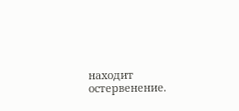находит остервенение.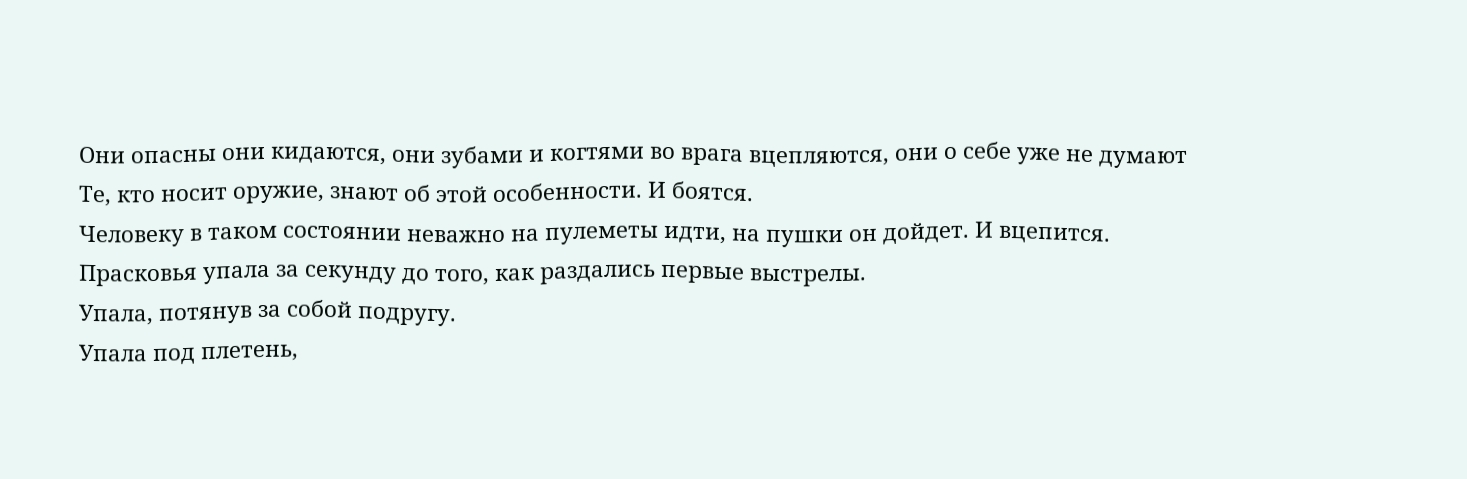Они опасны они кидаются, они зубами и когтями во врага вцепляются, они о себе уже не думают
Те, кто носит оружие, знают об этой особенности. И боятся.
Человеку в таком состоянии неважно на пулеметы идти, на пушки он дойдет. И вцепится.
Прасковья упала за секунду до того, как раздались первые выстрелы.
Упала, потянув за собой подругу.
Упала под плетень,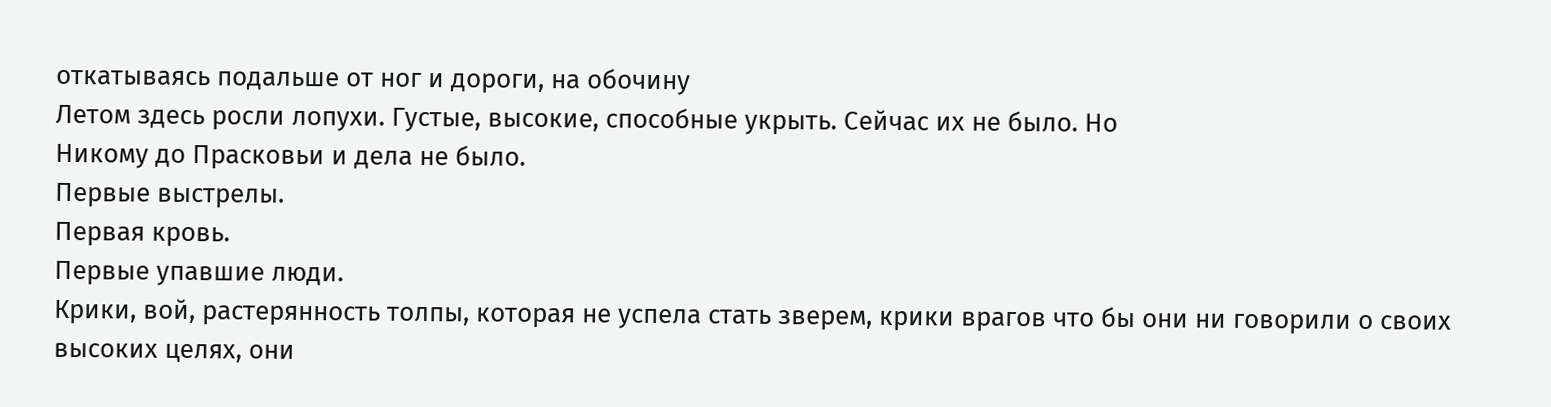откатываясь подальше от ног и дороги, на обочину
Летом здесь росли лопухи. Густые, высокие, способные укрыть. Сейчас их не было. Но
Никому до Прасковьи и дела не было.
Первые выстрелы.
Первая кровь.
Первые упавшие люди.
Крики, вой, растерянность толпы, которая не успела стать зверем, крики врагов что бы они ни говорили о своих высоких целях, они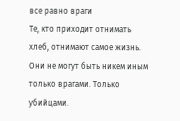все равно враги
Те, кто приходит отнимать хлеб, отнимают самое жизнь. Они не могут быть никем иным только врагами. Только убийцами.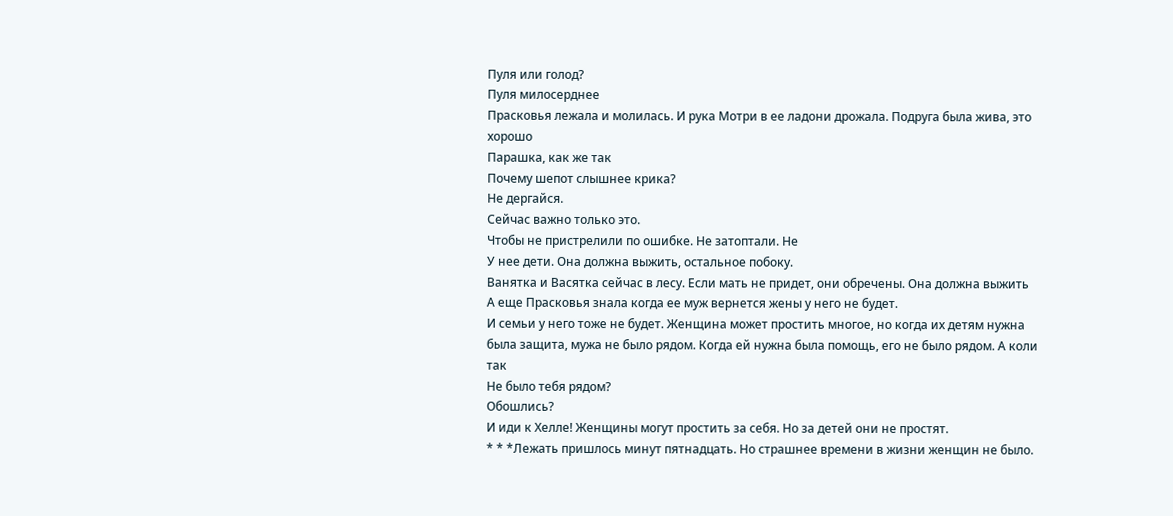Пуля или голод?
Пуля милосерднее
Прасковья лежала и молилась. И рука Мотри в ее ладони дрожала. Подруга была жива, это хорошо
Парашка, как же так
Почему шепот слышнее крика?
Не дергайся.
Сейчас важно только это.
Чтобы не пристрелили по ошибке. Не затоптали. Не
У нее дети. Она должна выжить, остальное побоку.
Ванятка и Васятка сейчас в лесу. Если мать не придет, они обречены. Она должна выжить
А еще Прасковья знала когда ее муж вернется жены у него не будет.
И семьи у него тоже не будет. Женщина может простить многое, но когда их детям нужна была защита, мужа не было рядом. Когда ей нужна была помощь, его не было рядом. А коли так
Не было тебя рядом?
Обошлись?
И иди к Хелле! Женщины могут простить за себя. Но за детей они не простят.
* * *Лежать пришлось минут пятнадцать. Но страшнее времени в жизни женщин не было.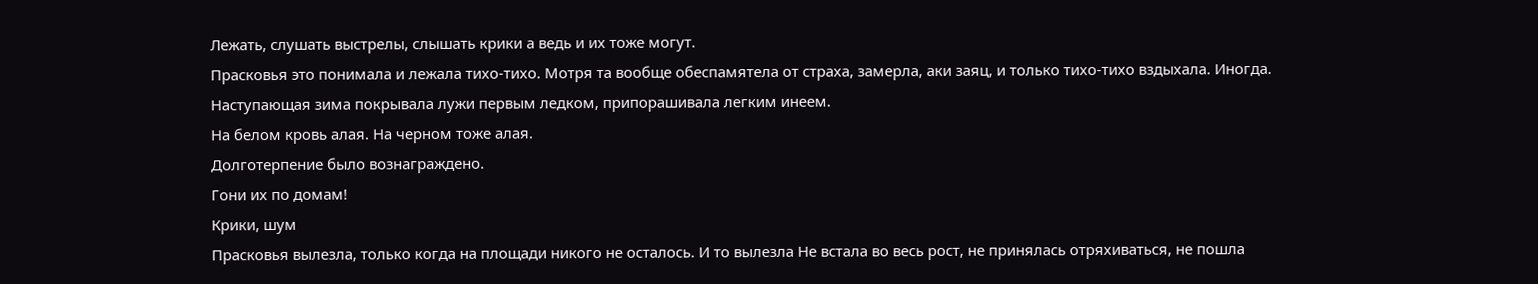Лежать, слушать выстрелы, слышать крики а ведь и их тоже могут.
Прасковья это понимала и лежала тихо-тихо. Мотря та вообще обеспамятела от страха, замерла, аки заяц, и только тихо-тихо вздыхала. Иногда.
Наступающая зима покрывала лужи первым ледком, припорашивала легким инеем.
На белом кровь алая. На черном тоже алая.
Долготерпение было вознаграждено.
Гони их по домам!
Крики, шум
Прасковья вылезла, только когда на площади никого не осталось. И то вылезла Не встала во весь рост, не принялась отряхиваться, не пошла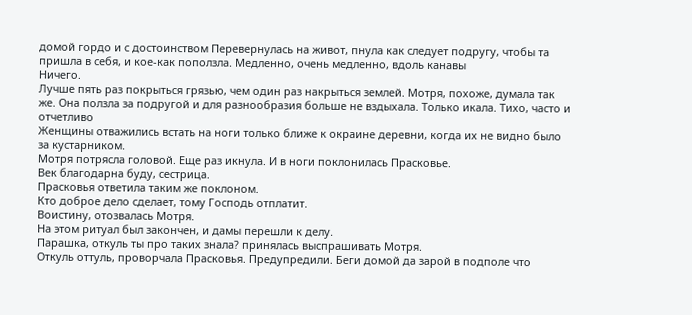домой гордо и с достоинством Перевернулась на живот, пнула как следует подругу, чтобы та пришла в себя, и кое-как поползла. Медленно, очень медленно, вдоль канавы
Ничего.
Лучше пять раз покрыться грязью, чем один раз накрыться землей. Мотря, похоже, думала так же. Она ползла за подругой и для разнообразия больше не вздыхала. Только икала. Тихо, часто и отчетливо
Женщины отважились встать на ноги только ближе к окраине деревни, когда их не видно было за кустарником.
Мотря потрясла головой. Еще раз икнула. И в ноги поклонилась Прасковье.
Век благодарна буду, сестрица.
Прасковья ответила таким же поклоном.
Кто доброе дело сделает, тому Господь отплатит.
Воистину, отозвалась Мотря.
На этом ритуал был закончен, и дамы перешли к делу.
Парашка, откуль ты про таких знала? принялась выспрашивать Мотря.
Откуль оттуль, проворчала Прасковья. Предупредили. Беги домой да зарой в подполе что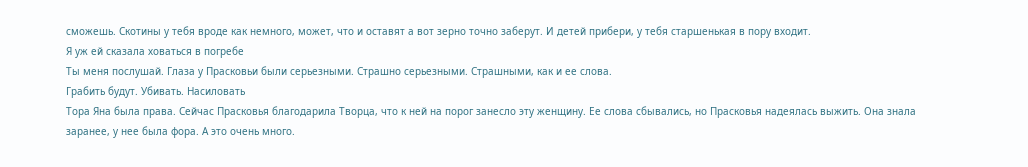сможешь. Скотины у тебя вроде как немного, может, что и оставят а вот зерно точно заберут. И детей прибери, у тебя старшенькая в пору входит.
Я уж ей сказала ховаться в погребе
Ты меня послушай. Глаза у Прасковьи были серьезными. Страшно серьезными. Страшными, как и ее слова.
Грабить будут. Убивать. Насиловать
Тора Яна была права. Сейчас Прасковья благодарила Творца, что к ней на порог занесло эту женщину. Ее слова сбывались, но Прасковья надеялась выжить. Она знала заранее, у нее была фора. А это очень много.